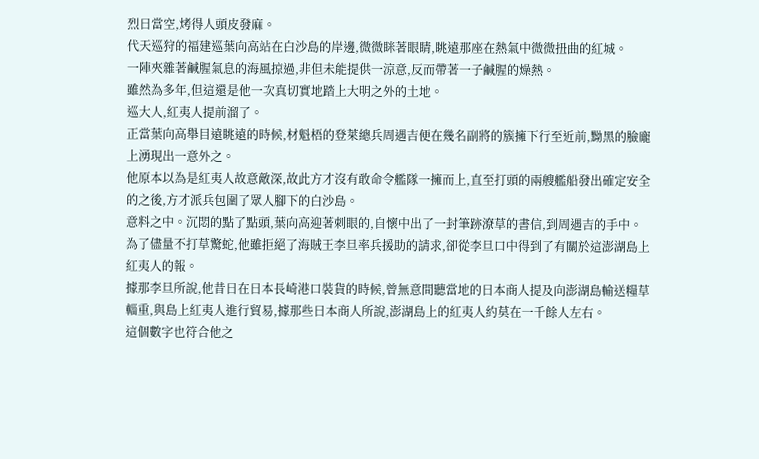烈日當空,烤得人頭皮發麻。
代天巡狩的福建巡葉向高站在白沙島的岸邊,微微眯著眼睛,眺遠那座在熱氣中微微扭曲的紅城。
一陣夾雜著鹹腥氣息的海風掠過,非但未能提供一涼意,反而帶著一子鹹腥的燥熱。
雖然為多年,但這還是他一次真切實地踏上大明之外的土地。
巡大人,紅夷人提前溜了。
正當葉向高舉目遠眺遠的時候,材魁梧的登萊總兵周遇吉便在幾名副將的簇擁下行至近前,黝黑的臉龐上湧現出一意外之。
他原本以為是紅夷人故意敵深,故此方才沒有敢命令艦隊一擁而上,直至打頭的兩艘艦船發出確定安全的之後,方才派兵包圍了眾人腳下的白沙島。
意料之中。沉悶的點了點頭,葉向高迎著刺眼的,自懷中出了一封筆跡潦草的書信,到周遇吉的手中。
為了儘量不打草驚蛇,他雖拒絕了海賊王李旦率兵援助的請求,卻從李旦口中得到了有關於這澎湖島上紅夷人的報。
據那李旦所說,他昔日在日本長崎港口裝貨的時候,曾無意間聽當地的日本商人提及向澎湖島輸送糧草輜重,與島上紅夷人進行貿易,據那些日本商人所說,澎湖島上的紅夷人約莫在一千餘人左右。
這個數字也符合他之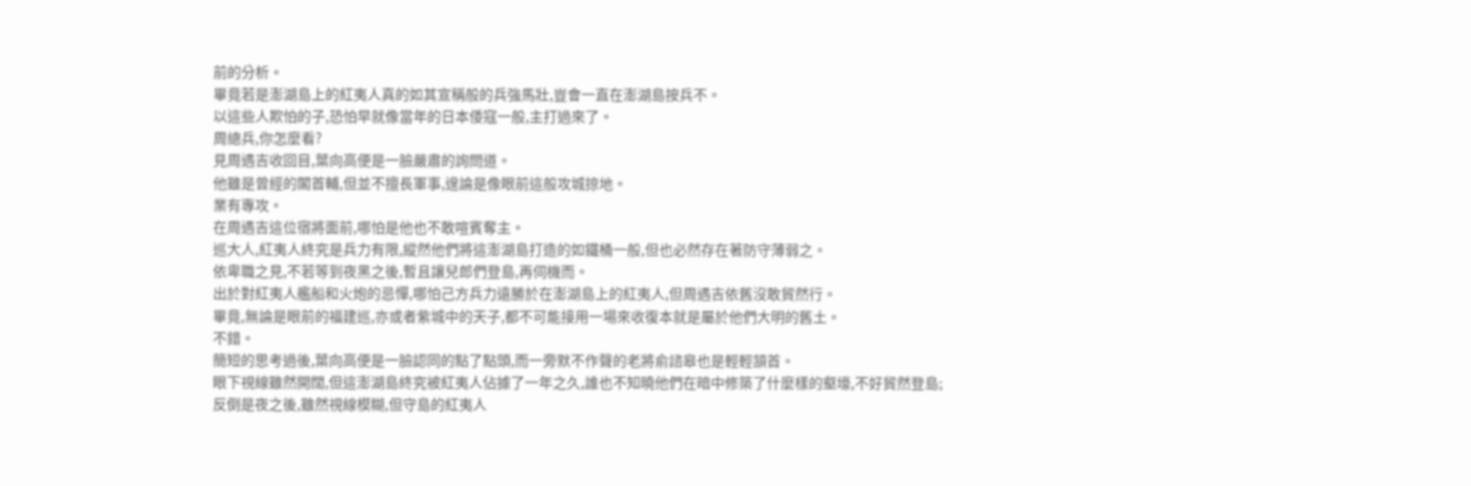前的分析。
畢竟若是澎湖島上的紅夷人真的如其宣稱般的兵強馬壯,豈會一直在澎湖島按兵不。
以這些人欺怕的子,恐怕早就像當年的日本倭寇一般,主打過來了。
周總兵,你怎麼看?
見周遇吉收回目,葉向高便是一臉嚴肅的詢問道。
他雖是曾經的閣首輔,但並不擅長軍事,遑論是像眼前這般攻城掠地。
業有專攻。
在周遇吉這位宿將面前,哪怕是他也不敢喧賓奪主。
巡大人,紅夷人終究是兵力有限,縱然他們將這澎湖島打造的如鐵桶一般,但也必然存在著防守薄弱之。
依卑職之見,不若等到夜黑之後,暫且讓兒郎們登島,再伺機而。
出於對紅夷人艦船和火炮的忌憚,哪怕己方兵力遠勝於在澎湖島上的紅夷人,但周遇吉依舊沒敢貿然行。
畢竟,無論是眼前的福建巡,亦或者紫城中的天子,都不可能接用一場來收復本就是屬於他們大明的舊土。
不錯。
簡短的思考過後,葉向高便是一臉認同的點了點頭,而一旁默不作聲的老將俞諮皋也是輕輕頷首。
眼下視線雖然開闊,但這澎湖島終究被紅夷人佔據了一年之久,誰也不知曉他們在暗中修築了什麼樣的壑壕,不好貿然登島;反倒是夜之後,雖然視線模糊,但守島的紅夷人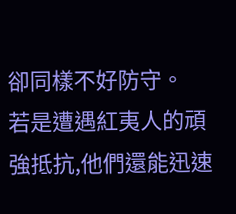卻同樣不好防守。
若是遭遇紅夷人的頑強抵抗,他們還能迅速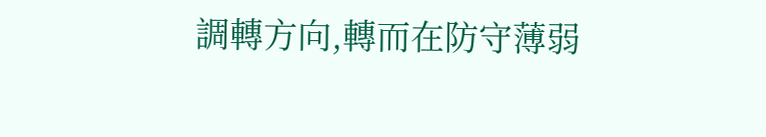調轉方向,轉而在防守薄弱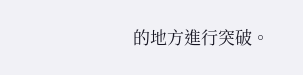的地方進行突破。